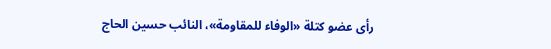رأى عضو كتلة «الوفاء للمقاومة»، النائب حسين الحاج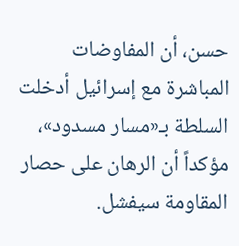حسن، أن المفاوضات المباشرة مع إسرائيل أدخلت السلطة بـ«مسار مسدود»، مؤكداً أن الرهان على حصار المقاومة سيفشل.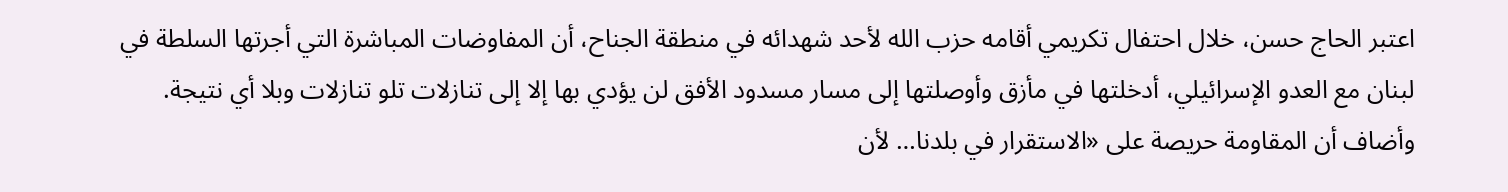اعتبر الحاج حسن، خلال احتفال تكريمي أقامه حزب الله لأحد شهدائه في منطقة الجناح، أن المفاوضات المباشرة التي أجرتها السلطة في لبنان مع العدو الإسرائيلي، أدخلتها في مأزق وأوصلتها إلى مسار مسدود الأفق لن يؤدي بها إلا إلى تنازلات تلو تنازلات وبلا أي نتيجة.
وأضاف أن المقاومة حريصة على «الاستقرار في بلدنا… لأن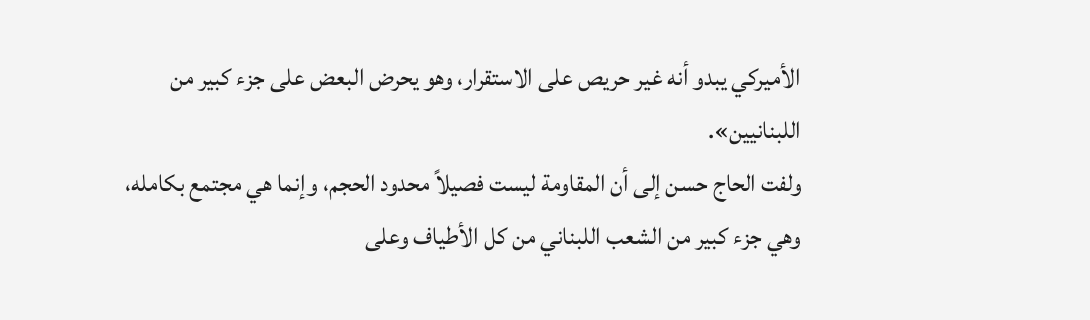الأميركي يبدو أنه غير حريص على الاستقرار، وهو يحرض البعض على جزء كبير من اللبنانيين».
ولفت الحاج حسن إلى أن المقاومة ليست فصيلاً محدود الحجم، وإنما هي مجتمع بكامله، وهي جزء كبير من الشعب اللبناني من كل الأطياف وعلى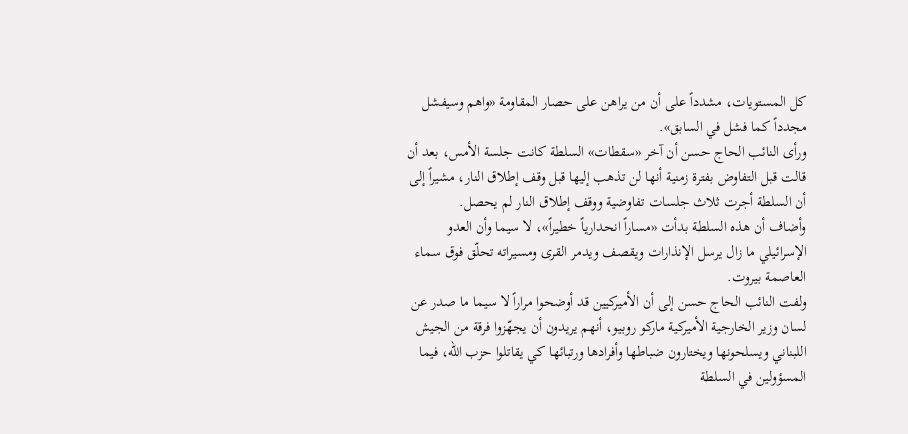كل المستويات، مشدداً على أن من يراهن على حصار المقاومة «واهم وسيفشل مجدداً كما فشل في السابق».
ورأى النائب الحاج حسن أن آخر «سقطات» السلطة كانت جلسة الأمس، بعد أن قالت قبل التفاوض بفترة زمنية أنها لن تذهب إليها قبل وقف إطلاق النار، مشيراً إلى أن السلطة أجرت ثلاث جلسات تفاوضية ووقف إطلاق النار لم يحصل.
وأضاف أن هذه السلطة بدأت «مساراً انحدارياً خطيراً»، لا سيما وأن العدو الإسرائيلي ما زال يرسل الإنذارات ويقصف ويدمر القرى ومسيراته تحلّق فوق سماء العاصمة بيروت.
ولفت النائب الحاج حسن إلى أن الأميركيين قد أوضحوا مراراً لا سيما ما صدر عن لسان وزير الخارجية الأميركية ماركو روبيو، أنهم يريدون أن يجهّزوا فرقة من الجيش اللبناني ويسلحونها ويختارون ضباطها وأفرادها ورتبائها كي يقاتلوا حزب الله، فيما المسؤولين في السلطة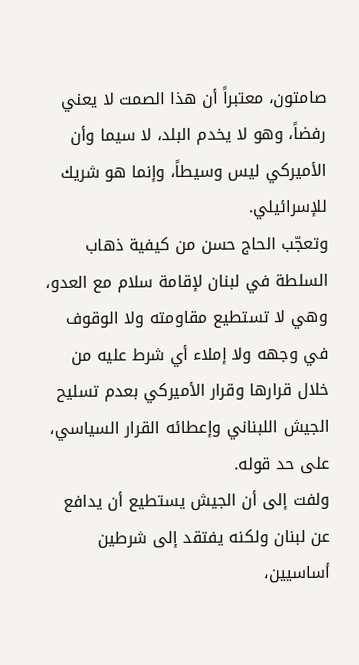صامتون، معتبراً أن هذا الصمت لا يعني رفضاً، وهو لا يخدم البلد، لا سيما وأن الأميركي ليس وسيطاً، وإنما هو شريك للإسرائيلي.
وتعجّب الحاج حسن من كيفية ذهاب السلطة في لبنان لإقامة سلام مع العدو، وهي لا تستطيع مقاومته ولا الوقوف في وجهه ولا إملاء أي شرط عليه من خلال قرارها وقرار الأميركي بعدم تسليح الجيش اللبناني وإعطائه القرار السياسي، على حد قوله.
ولفت إلى أن الجيش يستطيع أن يدافع عن لبنان ولكنه يفتقد إلى شرطين أساسيين،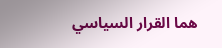هما القرار السياسي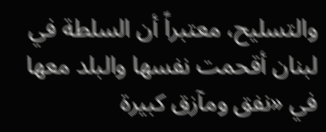والتسليح، معتبراً أن السلطة في لبنان أقحمت نفسها والبلد معها في «نفق ومآزق كبيرة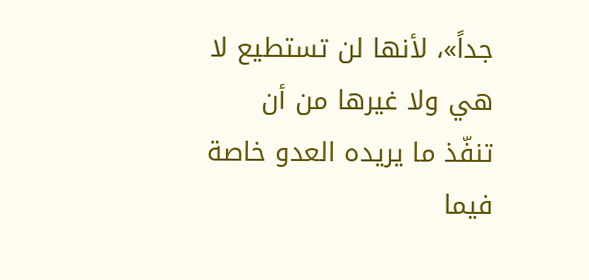جداً»، لأنها لن تستطيع لا هي ولا غيرها من أن تنفّذ ما يريده العدو خاصة فيما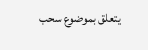يتعلق بموضوع سحب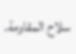سلاح المقاومة.